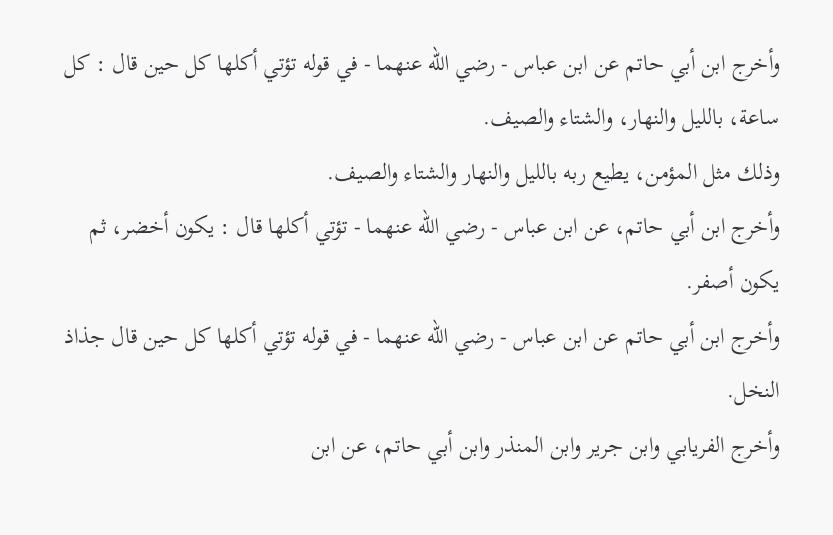وأخرج ابن أبي حاتم عن ابن عباس - رضي الله عنهما - في قوله تؤتي أكلها كل حين قال : كل ساعة، بالليل والنهار، والشتاء والصيف.
وذلك مثل المؤمن، يطيع ربه بالليل والنهار والشتاء والصيف.
وأخرج ابن أبي حاتم، عن ابن عباس - رضي الله عنهما - تؤتي أكلها قال : يكون أخضر، ثم يكون أصفر.
وأخرج ابن أبي حاتم عن ابن عباس - رضي الله عنهما - في قوله تؤتي أكلها كل حين قال جذاذ النخل.
وأخرج الفريابي وابن جرير وابن المنذر وابن أبي حاتم، عن ابن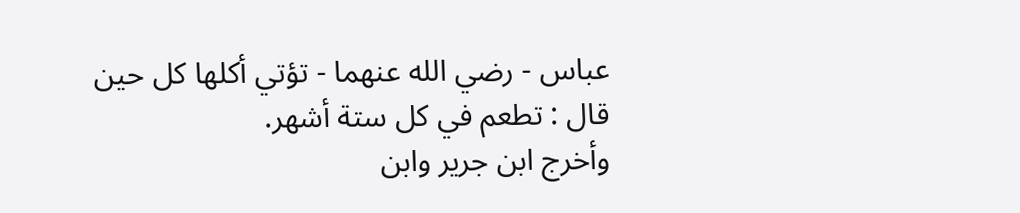عباس - رضي الله عنهما - تؤتي أكلها كل حين قال : تطعم في كل ستة أشهر.
وأخرج ابن جرير وابن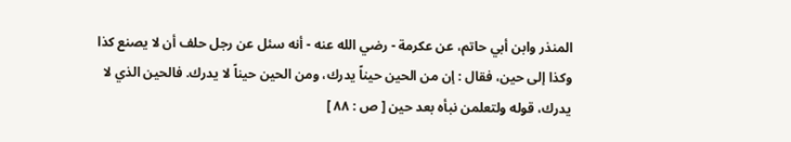المنذر وابن أبي حاتم، عن عكرمة - رضي الله عنه - أنه سئل عن رجل حلف أن لا يصنع كذا وكذا إلى حين، فقال : إن من الحين حيناً يدرك، ومن الحين حيناً لا يدرك. فالحين الذي لا يدرك، قوله ولتعلمن نبأه بعد حين [ ص : ٨٨ ]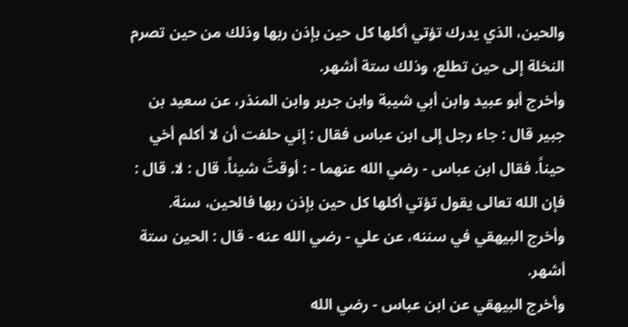والحين، الذي يدرك تؤتي أكلها كل حين بإذن ربها وذلك من حين تصرم النخلة إلى حين تطلع، وذلك ستة أشهر.
وأخرج أبو عبيد وابن أبي شيبة وابن جرير وابن المنذر، عن سعيد بن جبير قال : جاء رجل إلى ابن عباس فقال : إني حلفت أن لا أكلم أخي حيناً. فقال ابن عباس - رضي الله عنهما - : أوقتَّ شيئاً. قال : لا. قال : فإن الله تعالى يقول تؤتي أكلها كل حين بإذن ربها فالحين، سنة.
وأخرج البيهقي في سننه، عن علي - رضي الله عنه - قال : الحين ستة أشهر.
وأخرج البيهقي عن ابن عباس - رضي الله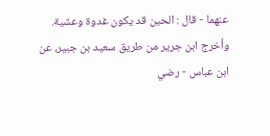عنهما - قال : الحين قد يكون غدوة وعشية.
وأخرج ابن جرير من طريق سعيد بن جبير، عن ابن عباس - رضي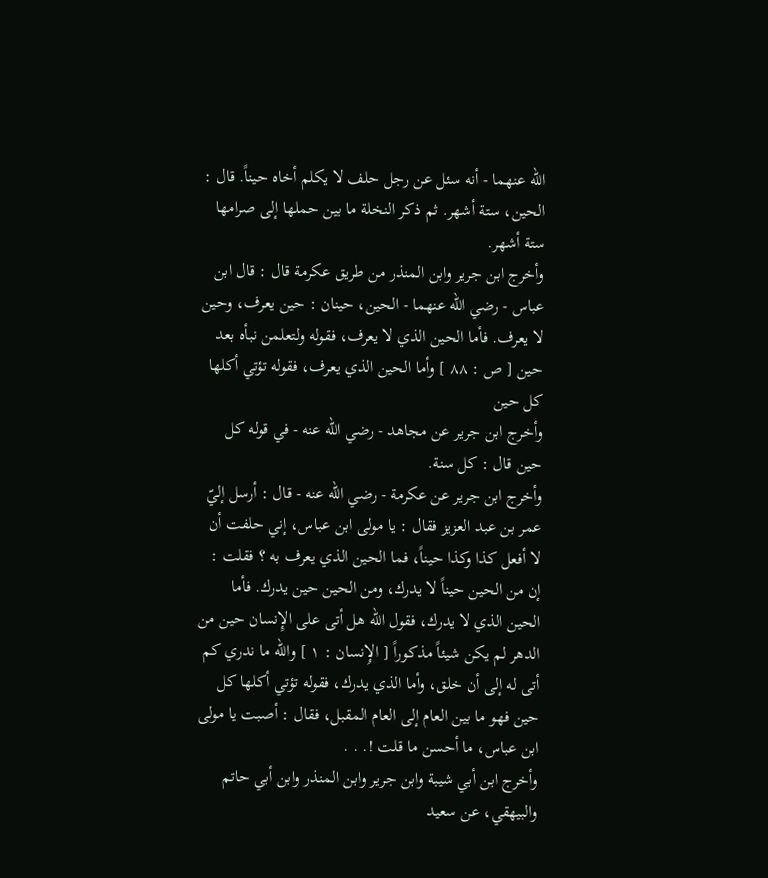الله عنهما - أنه سئل عن رجل حلف لا يكلم أخاه حيناً. قال : الحين، ستة أشهر. ثم ذكر النخلة ما بين حملها إلى صرامها ستة أشهر.
وأخرج ابن جرير وابن المنذر من طريق عكرمة قال : قال ابن عباس - رضي الله عنهما - الحين، حينان : حين يعرف، وحين لا يعرف. فأما الحين الذي لا يعرف، فقوله ولتعلمن نبأه بعد حين [ ص : ٨٨ ] وأما الحين الذي يعرف، فقوله تؤتي أكلها كل حين
وأخرج ابن جرير عن مجاهد - رضي الله عنه - في قوله كل حين قال : كل سنة.
وأخرج ابن جرير عن عكرمة - رضي الله عنه - قال : أرسل إليّ عمر بن عبد العزيز فقال : يا مولى ابن عباس، إني حلفت أن لا أفعل كذا وكذا حيناً، فما الحين الذي يعرف به ؟ فقلت : إن من الحين حيناً لا يدرك، ومن الحين حين يدرك. فأما الحين الذي لا يدرك، فقول الله هل أتى على الإِنسان حين من الدهر لم يكن شيئاً مذكوراً [ الإِنسان : ١ ] والله ما ندري كم أتى له إلى أن خلق، وأما الذي يدرك، فقوله تؤتي أكلها كل حين فهو ما بين العام إلى العام المقبل، فقال : أصبت يا مولى ابن عباس، ما أحسن ما قلت !. . .
وأخرج ابن أبي شيبة وابن جرير وابن المنذر وابن أبي حاتم والبيهقي، عن سعيد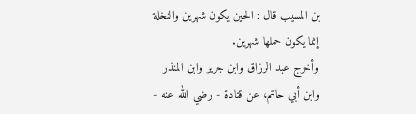بن المسيب قال : الحين يكون شهرين والنخلة إنما يكون حملها شهرين.
وأخرج عبد الرزاق وابن جرير وابن المنذر وابن أبي حاتم، عن قتادة - رضي الله عنه -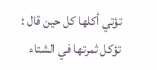تؤتي أكلها كل حين قال : تؤكل ثمرتها في الشتاء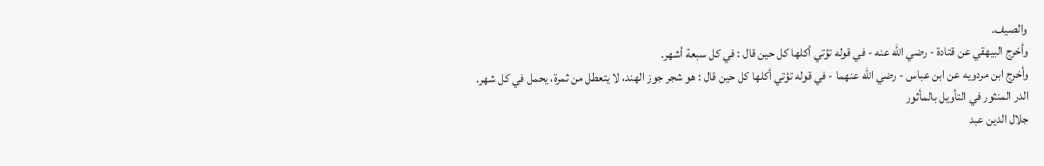والصيف.
وأخرج البيهقي عن قتادة - رضي الله عنه - في قوله تؤتي أكلها كل حين قال : في كل سبعة أشهر.
وأخرج ابن مردويه عن ابن عباس - رضي الله عنهما - في قوله تؤتي أكلها كل حين قال : هو شجر جوز الهند، لا يتعطل من ثمرة، يحمل في كل شهر.
الدر المنثور في التأويل بالمأثور
جلال الدين عبد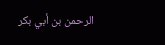الرحمن بن أبي بكر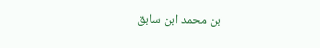بن محمد ابن سابق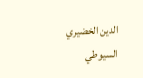الدين الخضيري السيوطي